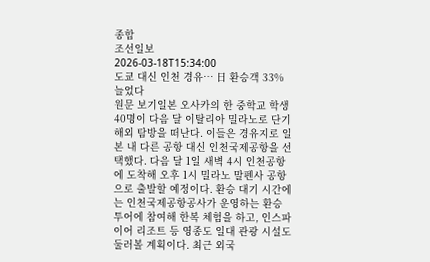종합
조선일보
2026-03-18T15:34:00
도쿄 대신 인천 경유… 日 환승객 33% 늘었다
원문 보기일본 오사카의 한 중학교 학생 40명이 다음 달 이탈리아 밀라노로 단기 해외 탐방을 떠난다. 이들은 경유지로 일본 내 다른 공항 대신 인천국제공항을 선택했다. 다음 달 1일 새벽 4시 인천공항에 도착해 오후 1시 밀라노 말펜사 공항으로 출발할 예정이다. 환승 대기 시간에는 인천국제공항공사가 운영하는 환승 투어에 참여해 한복 체험을 하고, 인스파이어 리조트 등 영종도 일대 관광 시설도 둘러볼 계획이다. 최근 외국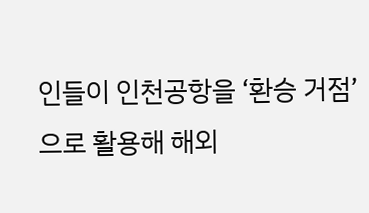인들이 인천공항을 ‘환승 거점’으로 활용해 해외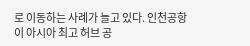로 이동하는 사례가 늘고 있다. 인천공항이 아시아 최고 허브 공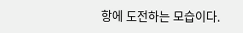항에 도전하는 모습이다.